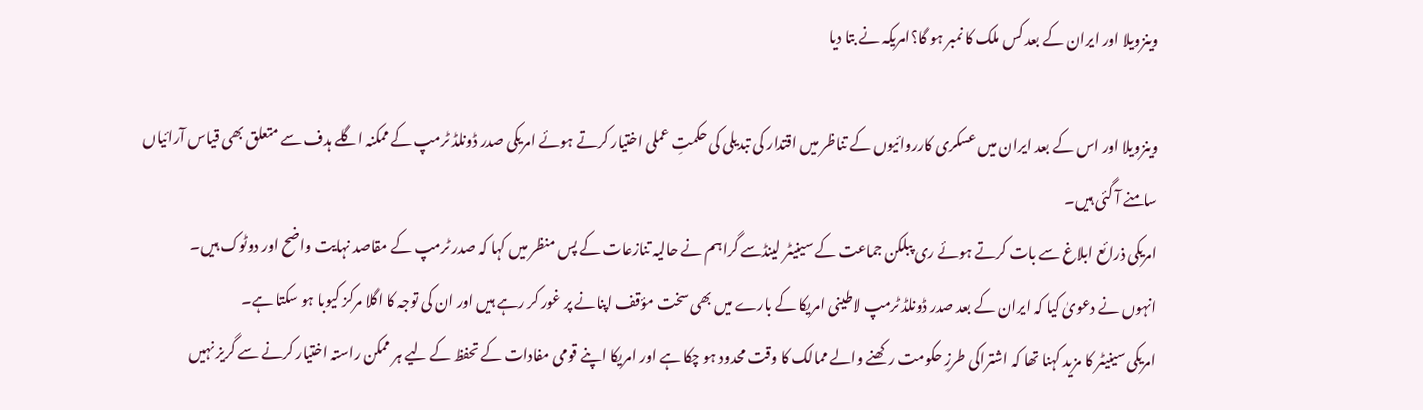وینزویلا اور ایران کے بعد کس ملک کا نمبر ہو گا؟امریکہ نے بتا دیا

وینزویلا اور اس کے بعد ایران میں عسکری کارروائیوں کے تناظر میں اقتدار کی تبدیلی کی حکمتِ عملی اختیار کرتے ہوئے امریکی صدر ڈونلڈ ٹرمپ کے ممکنہ اگلے ہدف سے متعلق بھی قیاس آرائیاں سامنے آ گئی ہیں۔
امریکی ذرائع ابلاغ سے بات کرتے ہوئے ری پبلکن جماعت کے سینیٹر لینڈسے گراہم نے حالیہ تنازعات کے پس منظر میں کہا کہ صدر ٹرمپ کے مقاصد نہایت واضح اور دوٹوک ہیں۔
انہوں نے دعویٰ کیا کہ ایران کے بعد صدر ڈونلڈ ٹرمپ لاطینی امریکا کے بارے میں بھی سخت مؤقف اپنانے پر غور کر رہے ہیں اور ان کی توجہ کا اگلا مرکز کیوبا ہو سکتا ہے۔
امریکی سینیٹر کا مزید کہنا تھا کہ اشتراکی طرزِ حکومت رکھنے والے ممالک کا وقت محدود ہو چکا ہے اور امریکا اپنے قومی مفادات کے تحفظ کے لیے ہر ممکن راستہ اختیار کرنے سے گریز نہیں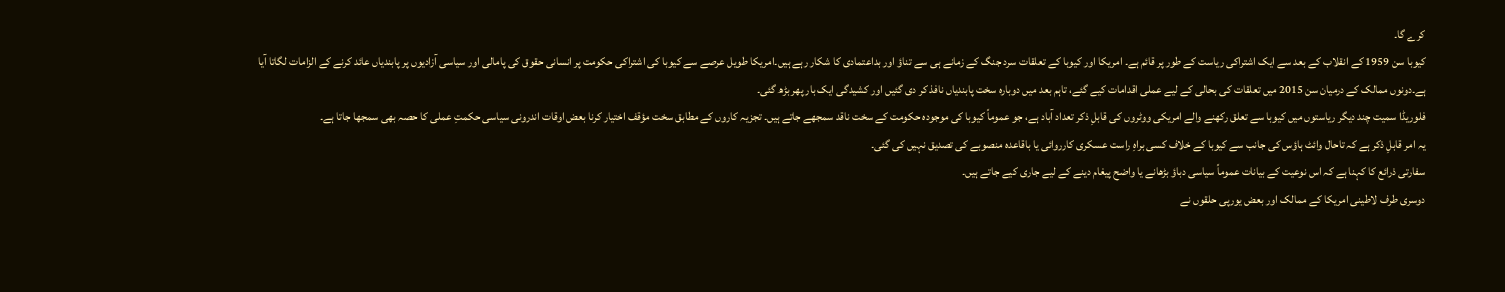کرے گا۔
کیوبا سن 1959 کے انقلاب کے بعد سے ایک اشتراکی ریاست کے طور پر قائم ہے۔ امریکا اور کیوبا کے تعلقات سرد جنگ کے زمانے ہی سے تناؤ اور بداعتمادی کا شکار رہے ہیں۔امریکا طویل عرصے سے کیوبا کی اشتراکی حکومت پر انسانی حقوق کی پامالی اور سیاسی آزادیوں پر پابندیاں عائد کرنے کے الزامات لگاتا آیا ہے۔دونوں ممالک کے درمیان سن 2015 میں تعلقات کی بحالی کے لیے عملی اقدامات کیے گئے، تاہم بعد میں دوبارہ سخت پابندیاں نافذ کر دی گئیں اور کشیدگی ایک بار پھر بڑھ گئی۔
فلوریڈا سمیت چند دیگر ریاستوں میں کیوبا سے تعلق رکھنے والے امریکی ووٹروں کی قابلِ ذکر تعداد آباد ہے، جو عموماً کیوبا کی موجودہ حکومت کے سخت ناقد سمجھے جاتے ہیں۔ تجزیہ کاروں کے مطابق سخت مؤقف اختیار کرنا بعض اوقات اندرونی سیاسی حکمتِ عملی کا حصہ بھی سمجھا جاتا ہے۔
یہ امر قابلِ ذکر ہے کہ تاحال وائٹ ہاؤس کی جانب سے کیوبا کے خلاف کسی براہِ راست عسکری کارروائی یا باقاعدہ منصوبے کی تصدیق نہیں کی گئی۔
سفارتی ذرائع کا کہنا ہے کہ اس نوعیت کے بیانات عموماً سیاسی دباؤ بڑھانے یا واضح پیغام دینے کے لیے جاری کیے جاتے ہیں۔
دوسری طرف لاطینی امریکا کے ممالک اور بعض یورپی حلقوں نے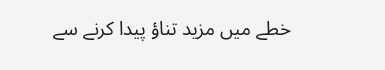خطے میں مزید تناؤ پیدا کرنے سے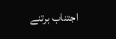اجتناب برتنے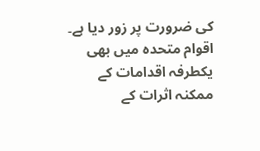کی ضرورت پر زور دیا ہے۔
اقوام متحدہ میں بھی یکطرفہ اقدامات کے ممکنہ اثرات کے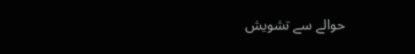حوالے سے تشویش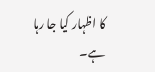کا اظہار کیا جا رہا ہے۔